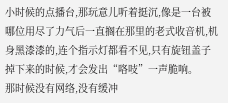小时候的点播台,那玩意儿听着挺沉,像是一台被哪位用尽了力气后一直搁在那里的老式收音机,机身黑漆漆的,连个指示灯都看不见,只有旋钮盖子掉下来的时候,才会发出“咯吱”一声脆响。
那时候没有网络,没有缓冲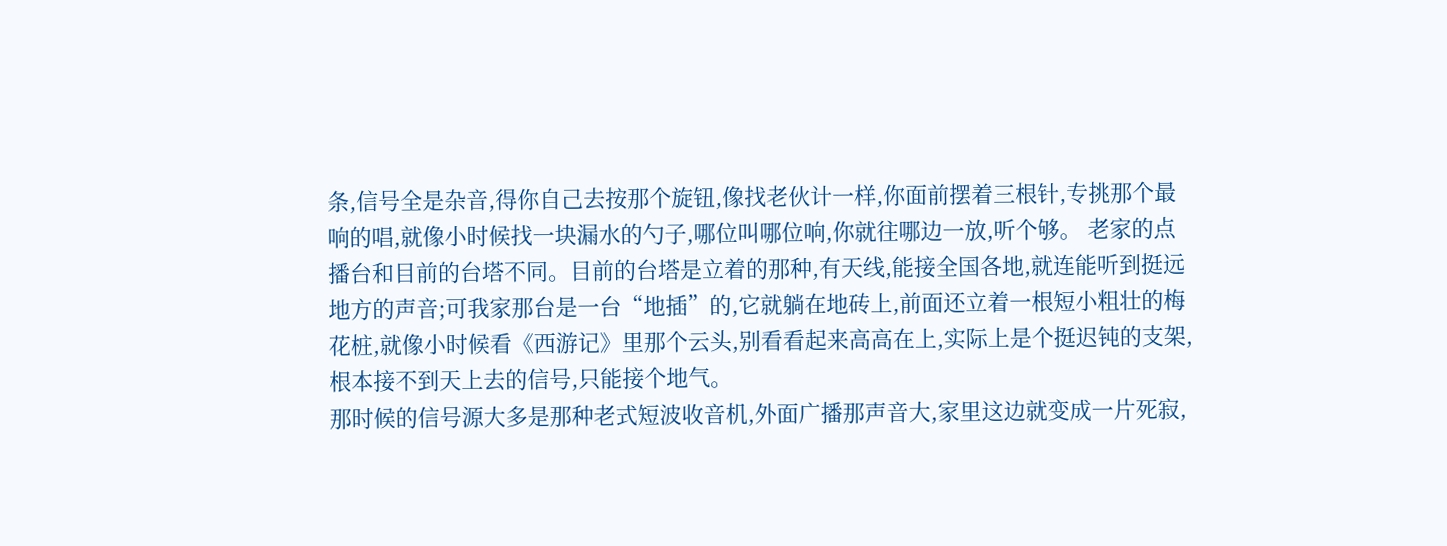条,信号全是杂音,得你自己去按那个旋钮,像找老伙计一样,你面前摆着三根针,专挑那个最响的唱,就像小时候找一块漏水的勺子,哪位叫哪位响,你就往哪边一放,听个够。 老家的点播台和目前的台塔不同。目前的台塔是立着的那种,有天线,能接全国各地,就连能听到挺远地方的声音;可我家那台是一台“地插”的,它就躺在地砖上,前面还立着一根短小粗壮的梅花桩,就像小时候看《西游记》里那个云头,别看看起来高高在上,实际上是个挺迟钝的支架,根本接不到天上去的信号,只能接个地气。
那时候的信号源大多是那种老式短波收音机,外面广播那声音大,家里这边就变成一片死寂,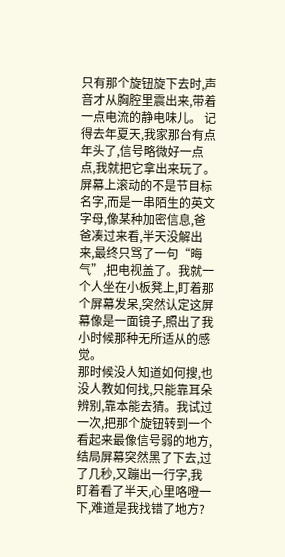只有那个旋钮旋下去时,声音才从胸腔里震出来,带着一点电流的静电味儿。 记得去年夏天,我家那台有点年头了,信号略微好一点点,我就把它拿出来玩了。屏幕上滚动的不是节目标名字,而是一串陌生的英文字母,像某种加密信息,爸爸凑过来看,半天没解出来,最终只骂了一句“晦气”,把电视盖了。我就一个人坐在小板凳上,盯着那个屏幕发呆,突然认定这屏幕像是一面镜子,照出了我小时候那种无所适从的感觉。
那时候没人知道如何搜,也没人教如何找,只能靠耳朵辨别,靠本能去猜。我试过一次,把那个旋钮转到一个看起来最像信号弱的地方,结局屏幕突然黑了下去,过了几秒,又蹦出一行字,我盯着看了半天,心里咯噔一下,难道是我找错了地方?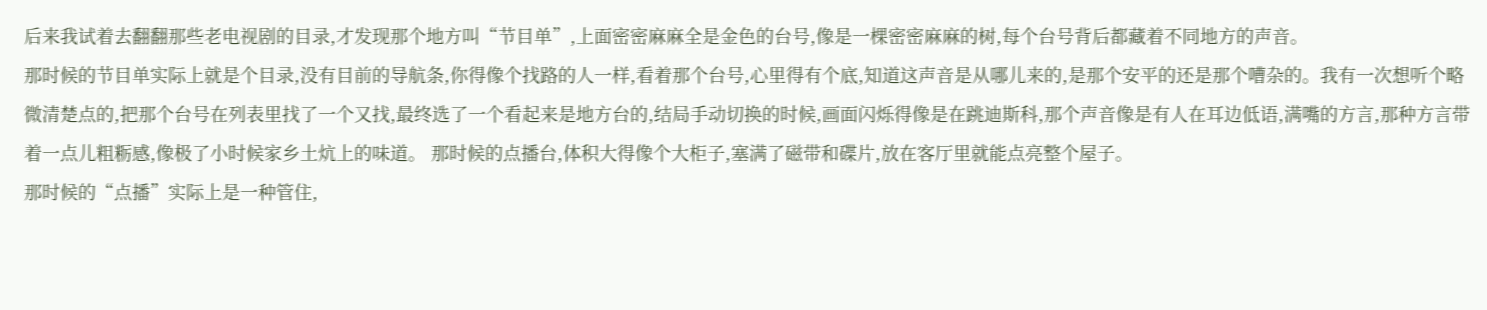后来我试着去翻翻那些老电视剧的目录,才发现那个地方叫“节目单”,上面密密麻麻全是金色的台号,像是一棵密密麻麻的树,每个台号背后都藏着不同地方的声音。
那时候的节目单实际上就是个目录,没有目前的导航条,你得像个找路的人一样,看着那个台号,心里得有个底,知道这声音是从哪儿来的,是那个安平的还是那个嘈杂的。我有一次想听个略微清楚点的,把那个台号在列表里找了一个又找,最终选了一个看起来是地方台的,结局手动切换的时候,画面闪烁得像是在跳迪斯科,那个声音像是有人在耳边低语,满嘴的方言,那种方言带着一点儿粗粝感,像极了小时候家乡土炕上的味道。 那时候的点播台,体积大得像个大柜子,塞满了磁带和碟片,放在客厅里就能点亮整个屋子。
那时候的“点播”实际上是一种管住,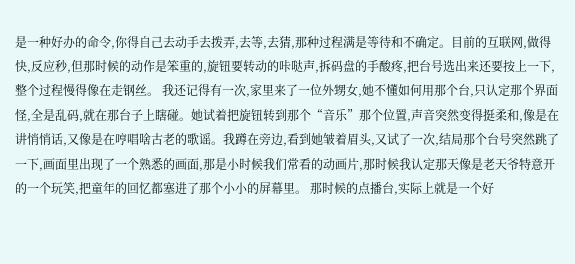是一种好办的命令,你得自己去动手去拨弄,去等,去猜,那种过程满是等待和不确定。目前的互联网,做得快,反应秒,但那时候的动作是笨重的,旋钮要转动的咔哒声,拆码盘的手酸疼,把台号选出来还要按上一下,整个过程慢得像在走钢丝。 我还记得有一次,家里来了一位外甥女,她不懂如何用那个台,只认定那个界面怪,全是乱码,就在那台子上瞎碰。她试着把旋钮转到那个“音乐”那个位置,声音突然变得挺柔和,像是在讲悄悄话,又像是在哼唱啥古老的歌谣。我蹲在旁边,看到她皱着眉头,又试了一次,结局那个台号突然跳了一下,画面里出现了一个熟悉的画面,那是小时候我们常看的动画片,那时候我认定那天像是老天爷特意开的一个玩笑,把童年的回忆都塞进了那个小小的屏幕里。 那时候的点播台,实际上就是一个好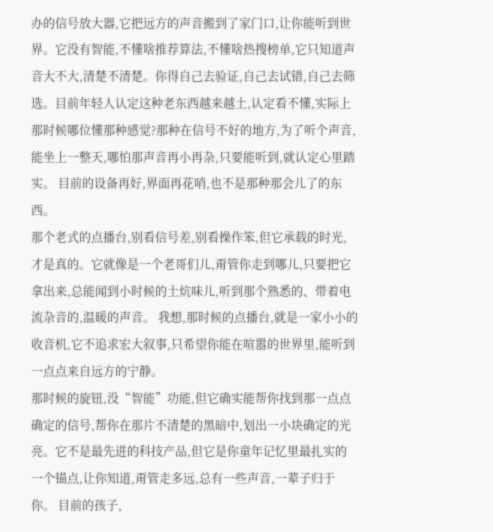办的信号放大器,它把远方的声音搬到了家门口,让你能听到世界。它没有智能,不懂啥推荐算法,不懂啥热搜榜单,它只知道声音大不大,清楚不清楚。你得自己去验证,自己去试错,自己去筛选。目前年轻人认定这种老东西越来越土,认定看不懂,实际上那时候哪位懂那种感觉?那种在信号不好的地方,为了听个声音,能坐上一整天,哪怕那声音再小再杂,只要能听到,就认定心里踏实。 目前的设备再好,界面再花哨,也不是那种那会儿了的东西。
那个老式的点播台,别看信号差,别看操作笨,但它承载的时光,才是真的。它就像是一个老哥们儿,甭管你走到哪儿,只要把它拿出来,总能闻到小时候的土炕味儿,听到那个熟悉的、带着电流杂音的,温暖的声音。 我想,那时候的点播台,就是一家小小的收音机,它不追求宏大叙事,只希望你能在喧嚣的世界里,能听到一点点来自远方的宁静。
那时候的旋钮,没“智能”功能,但它确实能帮你找到那一点点确定的信号,帮你在那片不清楚的黑暗中,划出一小块确定的光亮。它不是最先进的科技产品,但它是你童年记忆里最扎实的一个锚点,让你知道,甭管走多远,总有一些声音,一辈子归于你。 目前的孩子,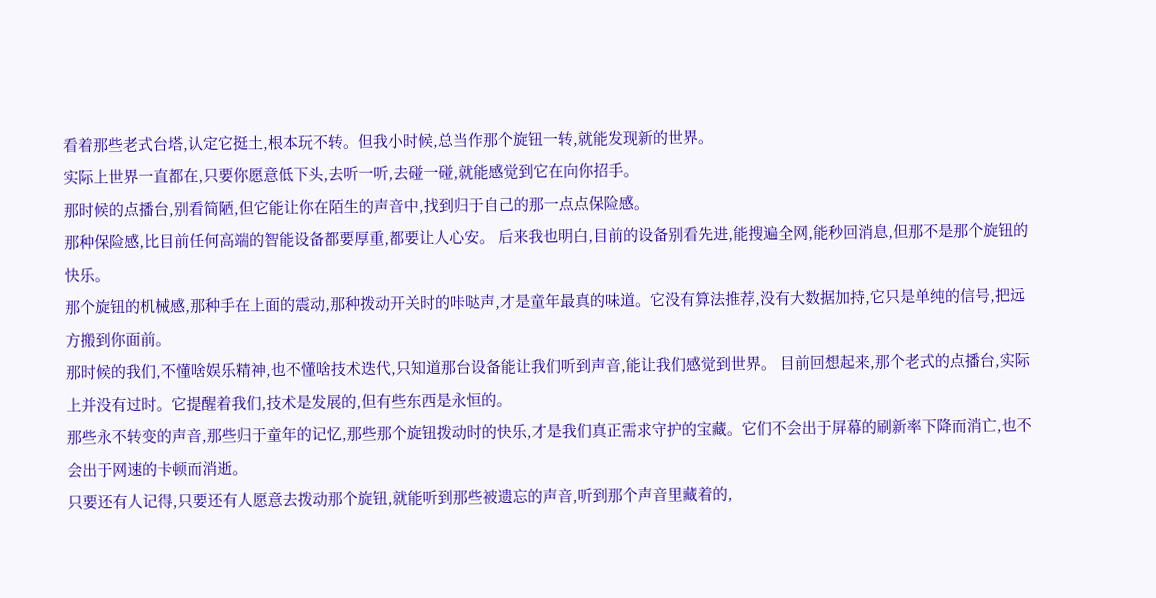看着那些老式台塔,认定它挺土,根本玩不转。但我小时候,总当作那个旋钮一转,就能发现新的世界。
实际上世界一直都在,只要你愿意低下头,去听一听,去碰一碰,就能感觉到它在向你招手。
那时候的点播台,别看简陋,但它能让你在陌生的声音中,找到归于自己的那一点点保险感。
那种保险感,比目前任何高端的智能设备都要厚重,都要让人心安。 后来我也明白,目前的设备别看先进,能搜遍全网,能秒回消息,但那不是那个旋钮的快乐。
那个旋钮的机械感,那种手在上面的震动,那种拨动开关时的咔哒声,才是童年最真的味道。它没有算法推荐,没有大数据加持,它只是单纯的信号,把远方搬到你面前。
那时候的我们,不懂啥娱乐精神,也不懂啥技术迭代,只知道那台设备能让我们听到声音,能让我们感觉到世界。 目前回想起来,那个老式的点播台,实际上并没有过时。它提醒着我们,技术是发展的,但有些东西是永恒的。
那些永不转变的声音,那些归于童年的记忆,那些那个旋钮拨动时的快乐,才是我们真正需求守护的宝藏。它们不会出于屏幕的刷新率下降而消亡,也不会出于网速的卡顿而消逝。
只要还有人记得,只要还有人愿意去拨动那个旋钮,就能听到那些被遗忘的声音,听到那个声音里藏着的,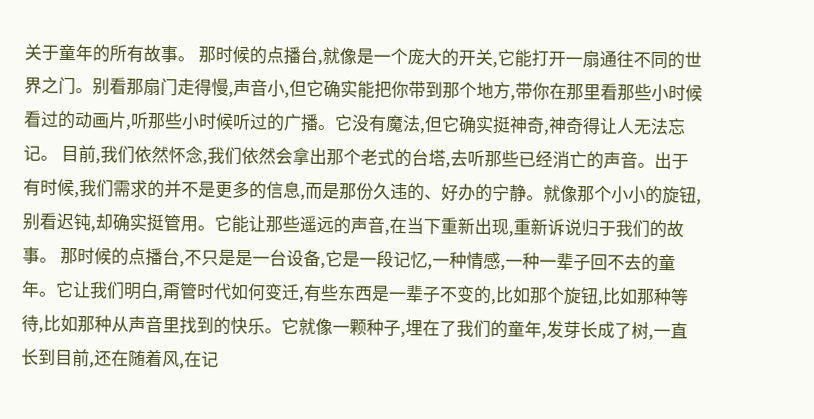关于童年的所有故事。 那时候的点播台,就像是一个庞大的开关,它能打开一扇通往不同的世界之门。别看那扇门走得慢,声音小,但它确实能把你带到那个地方,带你在那里看那些小时候看过的动画片,听那些小时候听过的广播。它没有魔法,但它确实挺神奇,神奇得让人无法忘记。 目前,我们依然怀念,我们依然会拿出那个老式的台塔,去听那些已经消亡的声音。出于有时候,我们需求的并不是更多的信息,而是那份久违的、好办的宁静。就像那个小小的旋钮,别看迟钝,却确实挺管用。它能让那些遥远的声音,在当下重新出现,重新诉说归于我们的故事。 那时候的点播台,不只是是一台设备,它是一段记忆,一种情感,一种一辈子回不去的童年。它让我们明白,甭管时代如何变迁,有些东西是一辈子不变的,比如那个旋钮,比如那种等待,比如那种从声音里找到的快乐。它就像一颗种子,埋在了我们的童年,发芽长成了树,一直长到目前,还在随着风,在记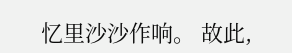忆里沙沙作响。 故此,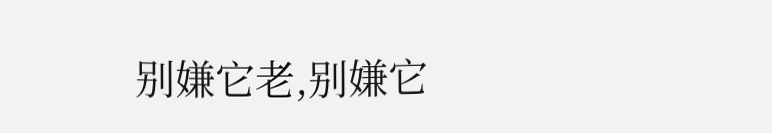别嫌它老,别嫌它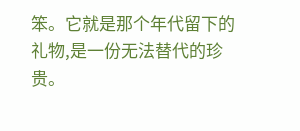笨。它就是那个年代留下的礼物,是一份无法替代的珍贵。